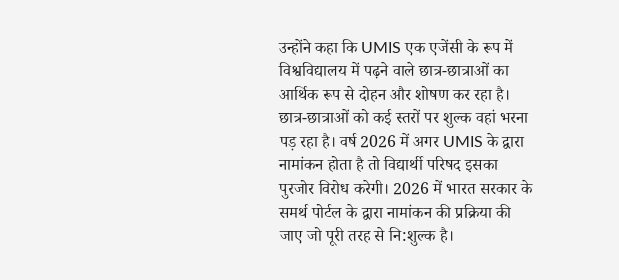उन्होंने कहा कि UMIS एक एजेंसी के रूप में विश्वविद्यालय में पढ़ने वाले छात्र-छात्राओं का आर्थिक रूप से दोहन और शोषण कर रहा है। छात्र-छात्राओं को कई स्तरों पर शुल्क वहां भरना पड़ रहा है। वर्ष 2026 में अगर UMIS के द्वारा नामांकन होता है तो विद्यार्थी परिषद इसका पुरजोर विरोध करेगी। 2026 में भारत सरकार के समर्थ पोर्टल के द्वारा नामांकन की प्रक्रिया की जाए जो पूरी तरह से नि:शुल्क है।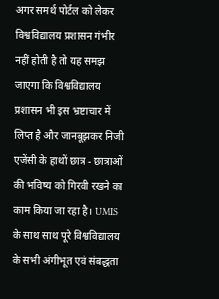अगर समर्थ पोर्टल को लेकर विश्वविद्यालय प्रशासन गंभीर नहीं होती है तो यह समझ जाएगा कि विश्वविद्यालय प्रशासन भी इस भ्रष्टाचार में लिप्त है और जानबूझकर निजी एजेंसी के हाथों छात्र - छात्राओं की भविष्य को गिरवी रखने का काम किया जा रहा है। UMIS के साथ साथ पूरे विश्वविद्यालय के सभी अंगीभूत एवं संबद्धता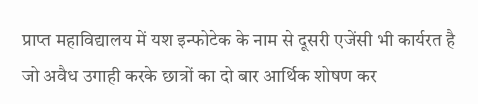प्राप्त महाविद्यालय में यश इन्फोटेक के नाम से दूसरी एजेंसी भी कार्यरत है जो अवैध उगाही करके छात्रों का दो बार आर्थिक शोषण कर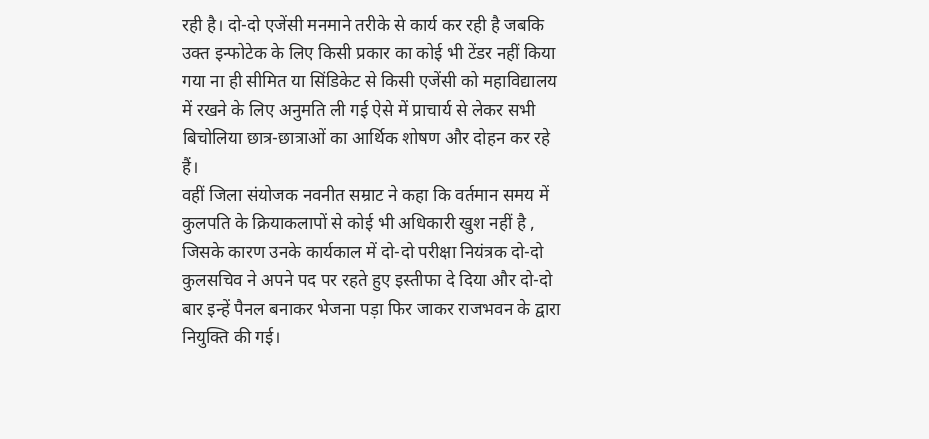रही है। दो-दो एजेंसी मनमाने तरीके से कार्य कर रही है जबकि उक्त इन्फोटेक के लिए किसी प्रकार का कोई भी टेंडर नहीं किया गया ना ही सीमित या सिंडिकेट से किसी एजेंसी को महाविद्यालय में रखने के लिए अनुमति ली गई ऐसे में प्राचार्य से लेकर सभी बिचोलिया छात्र-छात्राओं का आर्थिक शोषण और दोहन कर रहे हैं।
वहीं जिला संयोजक नवनीत सम्राट ने कहा कि वर्तमान समय में कुलपति के क्रियाकलापों से कोई भी अधिकारी खुश नहीं है , जिसके कारण उनके कार्यकाल में दो-दो परीक्षा नियंत्रक दो-दो कुलसचिव ने अपने पद पर रहते हुए इस्तीफा दे दिया और दो-दो बार इन्हें पैनल बनाकर भेजना पड़ा फिर जाकर राजभवन के द्वारा नियुक्ति की गई।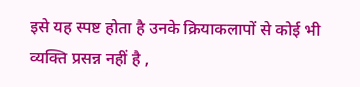इसे यह स्पष्ट होता है उनके क्रियाकलापों से कोई भी व्यक्ति प्रसन्न नहीं है ,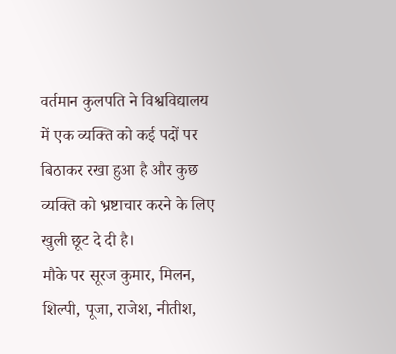वर्तमान कुलपति ने विश्वविद्यालय में एक व्यक्ति को कई पदों पर बिठाकर रखा हुआ है और कुछ व्यक्ति को भ्रष्टाचार करने के लिए खुली छूट दे दी है।
मौके पर सूरज कुमार, मिलन, शिल्पी, पूजा, राजेश, नीतीश,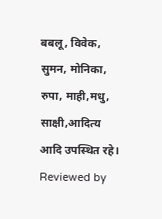बबलू, विवेक, सुमन, मोनिका, रुपा, माही,मधु, साक्षी,आदित्य आदि उपस्थित रहे।
Reviewed by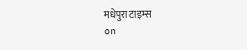मधेपुरा टाइम्स
on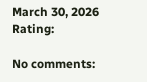March 30, 2026
Rating:

No comments: